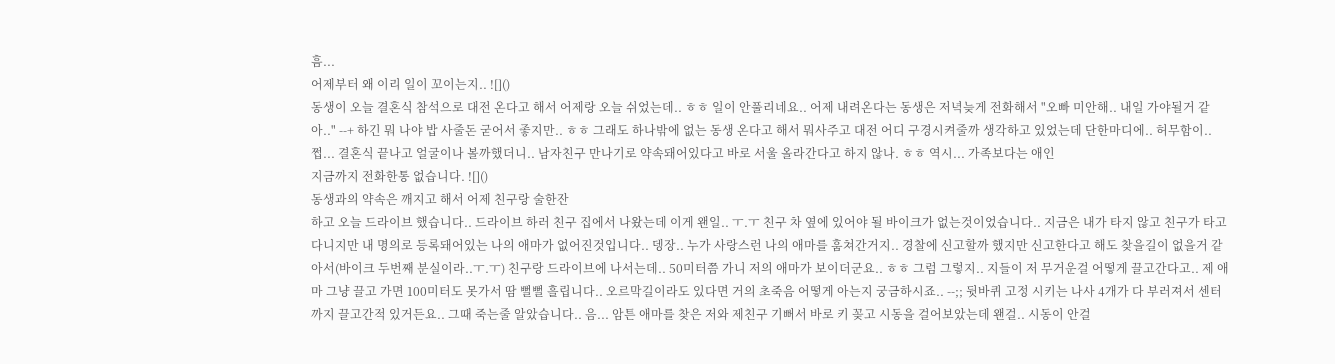흠...
어제부터 왜 이리 일이 꼬이는지.. ![]()
동생이 오늘 결혼식 참석으로 대전 온다고 해서 어제랑 오늘 쉬었는데.. ㅎㅎ 일이 안풀리네요.. 어제 내려온다는 동생은 저녁늦게 전화해서 "오빠 미안해.. 내일 가야될거 같아.." --+ 하긴 뭐 나야 밥 사줄돈 굳어서 좋지만.. ㅎㅎ 그래도 하나밖에 없는 동생 온다고 해서 뭐사주고 대전 어디 구경시켜줄까 생각하고 있었는데 단한마디에.. 허무함이.. 쩝... 결혼식 끝나고 얼굴이나 볼까했더니.. 남자친구 만나기로 약속돼어있다고 바로 서울 올라간다고 하지 않나. ㅎㅎ 역시... 가족보다는 애인
지금까지 전화한통 없습니다. ![]()
동생과의 약속은 깨지고 해서 어제 친구랑 술한잔
하고 오늘 드라이브 했습니다.. 드라이브 하러 친구 집에서 나왔는데 이게 왠일.. ㅜ.ㅜ 친구 차 옆에 있어야 될 바이크가 없는것이었습니다.. 지금은 내가 타지 않고 친구가 타고 다니지만 내 명의로 등록돼어있는 나의 애마가 없어진것입니다.. 뎅장.. 누가 사랑스런 나의 애마를 훔쳐간거지.. 경찰에 신고할까 했지만 신고한다고 해도 찾을길이 없을거 같아서(바이크 두번째 분실이라..ㅜ.ㅜ) 친구랑 드라이브에 나서는데.. 50미터쯤 가니 저의 애마가 보이더군요.. ㅎㅎ 그럼 그렇지.. 지들이 저 무거운걸 어떻게 끌고간다고.. 제 애마 그냥 끌고 가면 100미터도 못가서 땀 뻘뻘 흘립니다.. 오르막길이라도 있다면 거의 초죽음 어떻게 아는지 궁금하시죠.. --;; 뒷바퀴 고정 시키는 나사 4개가 다 부러져서 센터까지 끌고간적 있거든요.. 그때 죽는줄 알았습니다.. 음... 암튼 애마를 찾은 저와 제친구 기뻐서 바로 키 꽂고 시동을 걸어보았는데 왠걸.. 시동이 안걸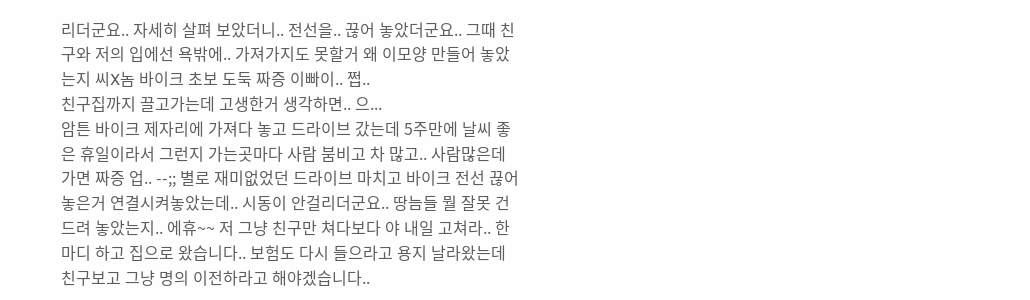리더군요.. 자세히 살펴 보았더니.. 전선을.. 끊어 놓았더군요.. 그때 친구와 저의 입에선 욕밖에.. 가져가지도 못할거 왜 이모양 만들어 놓았는지 씨X놈 바이크 초보 도둑 짜증 이빠이.. 쩝..
친구집까지 끌고가는데 고생한거 생각하면.. 으...
암튼 바이크 제자리에 가져다 놓고 드라이브 갔는데 5주만에 날씨 좋은 휴일이라서 그런지 가는곳마다 사람 붐비고 차 많고.. 사람많은데 가면 짜증 업.. --;; 별로 재미없었던 드라이브 마치고 바이크 전선 끊어 놓은거 연결시켜놓았는데.. 시동이 안걸리더군요.. 땅늠들 뭘 잘못 건드려 놓았는지.. 에휴~~ 저 그냥 친구만 쳐다보다 야 내일 고쳐라.. 한마디 하고 집으로 왔습니다.. 보험도 다시 들으라고 용지 날라왔는데 친구보고 그냥 명의 이전하라고 해야겠습니다..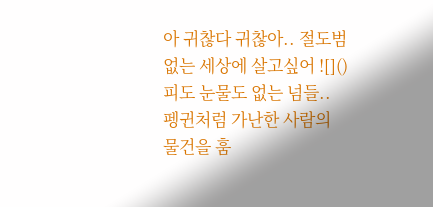아 귀찮다 귀찮아.. 절도범 없는 세상에 살고싶어 ![]()
피도 눈물도 없는 넘들.. 펭귄처럼 가난한 사람의 물건을 훔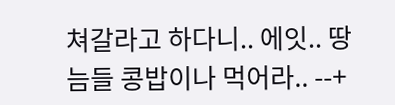쳐갈라고 하다니.. 에잇.. 땅늠들 콩밥이나 먹어라.. --+